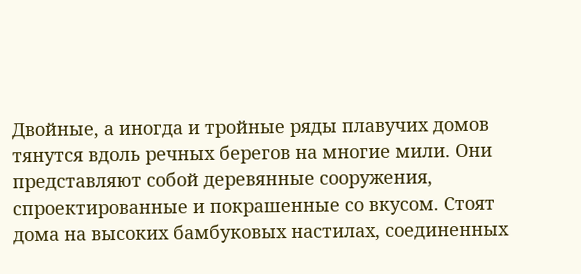Двойные, а иногда и тройные ряды плавучих домов тянутся вдоль речных берегов на многие мили. Они представляют собой деревянные сооружения, спроектированные и покрашенные со вкусом. Стоят дома на высоких бамбуковых настилах, соединенных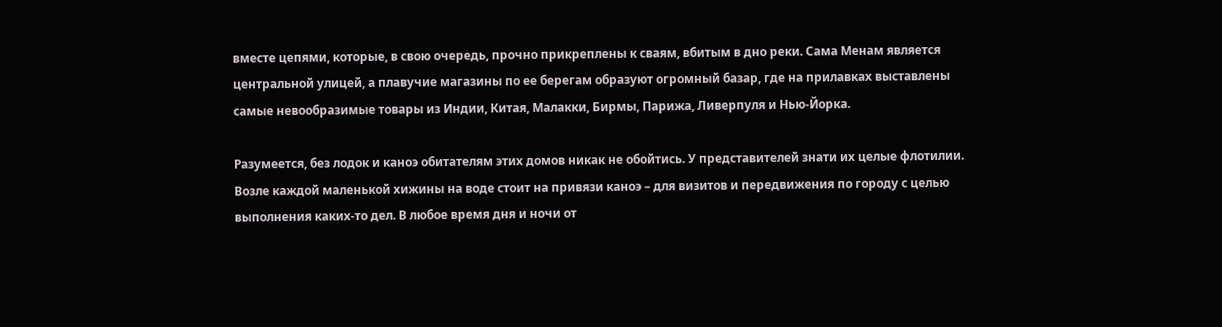вместе цепями, которые, в свою очередь, прочно прикреплены к сваям, вбитым в дно реки. Сама Менам является центральной улицей, а плавучие магазины по ее берегам образуют огромный базар, где на прилавках выставлены самые невообразимые товары из Индии, Китая, Малакки, Бирмы, Парижа, Ливерпуля и Нью-Йорка.

Разумеется, без лодок и каноэ обитателям этих домов никак не обойтись. У представителей знати их целые флотилии. Возле каждой маленькой хижины на воде стоит на привязи каноэ – для визитов и передвижения по городу с целью выполнения каких-то дел. В любое время дня и ночи от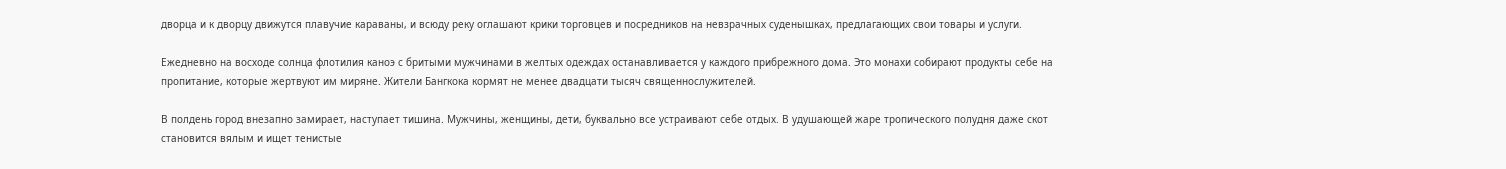дворца и к дворцу движутся плавучие караваны, и всюду реку оглашают крики торговцев и посредников на невзрачных суденышках, предлагающих свои товары и услуги.

Ежедневно на восходе солнца флотилия каноэ с бритыми мужчинами в желтых одеждах останавливается у каждого прибрежного дома. Это монахи собирают продукты себе на пропитание, которые жертвуют им миряне. Жители Бангкока кормят не менее двадцати тысяч священнослужителей.

В полдень город внезапно замирает, наступает тишина. Мужчины, женщины, дети, буквально все устраивают себе отдых. В удушающей жаре тропического полудня даже скот становится вялым и ищет тенистые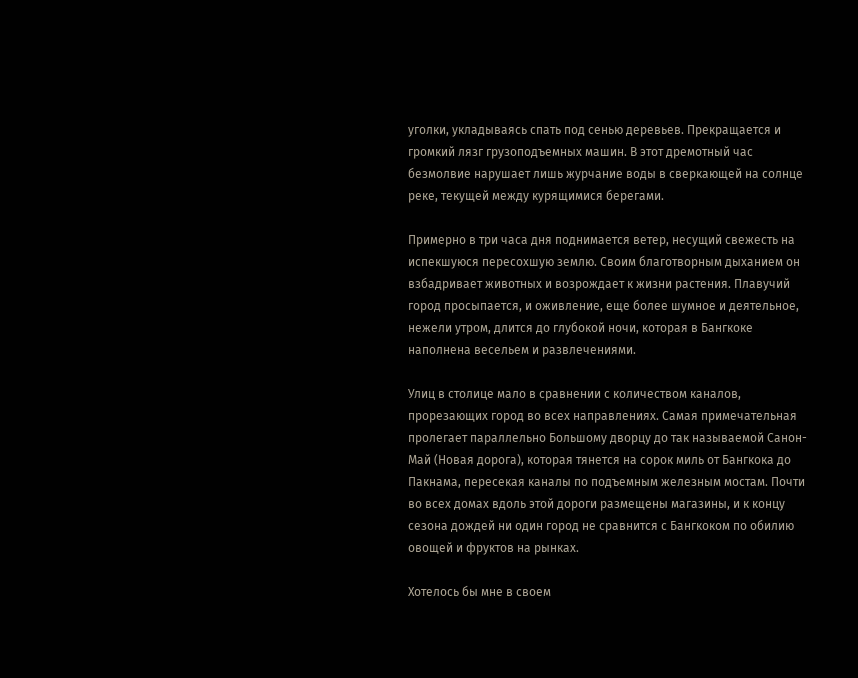уголки, укладываясь спать под сенью деревьев. Прекращается и громкий лязг грузоподъемных машин. В этот дремотный час безмолвие нарушает лишь журчание воды в сверкающей на солнце реке, текущей между курящимися берегами.

Примерно в три часа дня поднимается ветер, несущий свежесть на испекшуюся пересохшую землю. Своим благотворным дыханием он взбадривает животных и возрождает к жизни растения. Плавучий город просыпается, и оживление, еще более шумное и деятельное, нежели утром, длится до глубокой ночи, которая в Бангкоке наполнена весельем и развлечениями.

Улиц в столице мало в сравнении с количеством каналов, прорезающих город во всех направлениях. Самая примечательная пролегает параллельно Большому дворцу до так называемой Санон-Май (Новая дорога), которая тянется на сорок миль от Бангкока до Пакнама, пересекая каналы по подъемным железным мостам. Почти во всех домах вдоль этой дороги размещены магазины, и к концу сезона дождей ни один город не сравнится с Бангкоком по обилию овощей и фруктов на рынках.

Хотелось бы мне в своем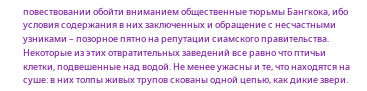повествовании обойти вниманием общественные тюрьмы Бангкока, ибо условия содержания в них заключенных и обращение с несчастными узниками – позорное пятно на репутации сиамского правительства. Некоторые из этих отвратительных заведений все равно что птичьи клетки, подвешенные над водой. Не менее ужасны и те, что находятся на суше: в них толпы живых трупов скованы одной цепью, как дикие звери.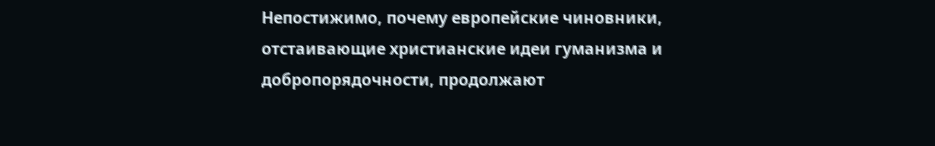Непостижимо, почему европейские чиновники, отстаивающие христианские идеи гуманизма и добропорядочности, продолжают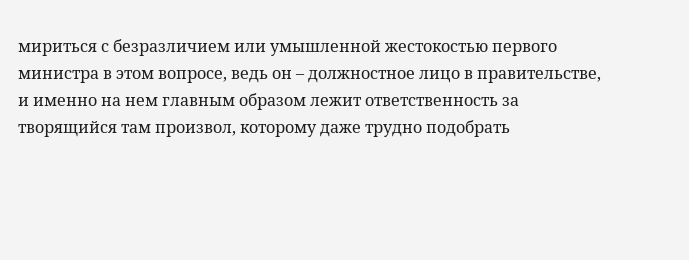мириться с безразличием или умышленной жестокостью первого министра в этом вопросе, ведь он – должностное лицо в правительстве, и именно на нем главным образом лежит ответственность за творящийся там произвол, которому даже трудно подобрать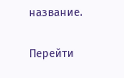название.

Перейти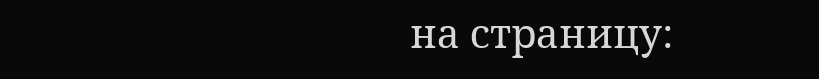на страницу: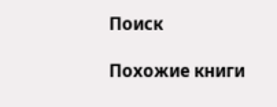Поиск

Похожие книги